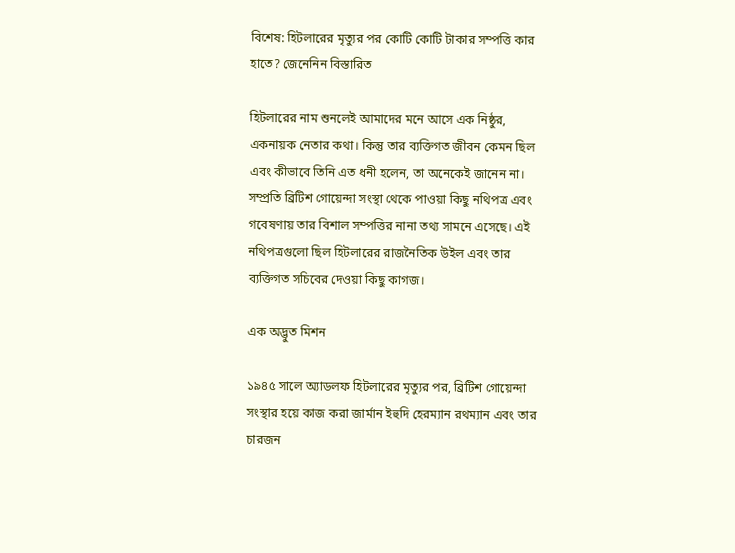বিশেষ: হিটলারের মৃত্যুর পর কোটি কোটি টাকার সম্পত্তি কার হাতে? জেনেনিন বিস্তারিত

হিটলারের নাম শুনলেই আমাদের মনে আসে এক নিষ্ঠুর, একনায়ক নেতার কথা। কিন্তু তার ব্যক্তিগত জীবন কেমন ছিল এবং কীভাবে তিনি এত ধনী হলেন, তা অনেকেই জানেন না। সম্প্রতি ব্রিটিশ গোয়েন্দা সংস্থা থেকে পাওয়া কিছু নথিপত্র এবং গবেষণায় তার বিশাল সম্পত্তির নানা তথ্য সামনে এসেছে। এই নথিপত্রগুলো ছিল হিটলারের রাজনৈতিক উইল এবং তার ব্যক্তিগত সচিবের দেওয়া কিছু কাগজ।

এক অদ্ভুত মিশন

১৯৪৫ সালে অ্যাডলফ হিটলারের মৃত্যুর পর, ব্রিটিশ গোয়েন্দা সংস্থার হয়ে কাজ করা জার্মান ইহুদি হেরম্যান রথম্যান এবং তার চারজন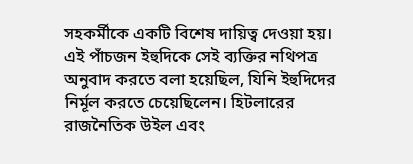সহকর্মীকে একটি বিশেষ দায়িত্ব দেওয়া হয়। এই পাঁচজন ইহুদিকে সেই ব্যক্তির নথিপত্র অনুবাদ করতে বলা হয়েছিল, যিনি ইহুদিদের নির্মূল করতে চেয়েছিলেন। হিটলারের রাজনৈতিক উইল এবং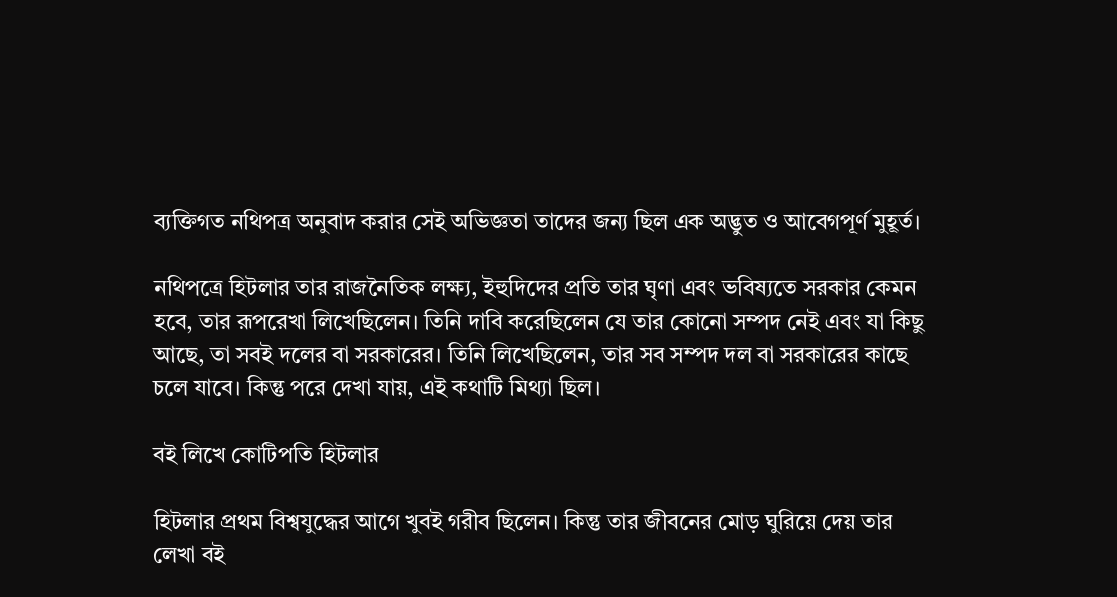ব্যক্তিগত নথিপত্র অনুবাদ করার সেই অভিজ্ঞতা তাদের জন্য ছিল এক অদ্ভুত ও আবেগপূর্ণ মুহূর্ত।

নথিপত্রে হিটলার তার রাজনৈতিক লক্ষ্য, ইহুদিদের প্রতি তার ঘৃণা এবং ভবিষ্যতে সরকার কেমন হবে, তার রূপরেখা লিখেছিলেন। তিনি দাবি করেছিলেন যে তার কোনো সম্পদ নেই এবং যা কিছু আছে, তা সবই দলের বা সরকারের। তিনি লিখেছিলেন, তার সব সম্পদ দল বা সরকারের কাছে চলে যাবে। কিন্তু পরে দেখা যায়, এই কথাটি মিথ্যা ছিল।

বই লিখে কোটিপতি হিটলার

হিটলার প্রথম বিশ্বযুদ্ধের আগে খুবই গরীব ছিলেন। কিন্তু তার জীবনের মোড় ঘুরিয়ে দেয় তার লেখা বই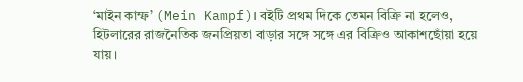‘মাইন কাম্ফ’ (Mein Kampf)। বইটি প্রথম দিকে তেমন বিক্রি না হলেও, হিটলারের রাজনৈতিক জনপ্রিয়তা বাড়ার সঙ্গে সঙ্গে এর বিক্রিও আকাশছোঁয়া হয়ে যায়।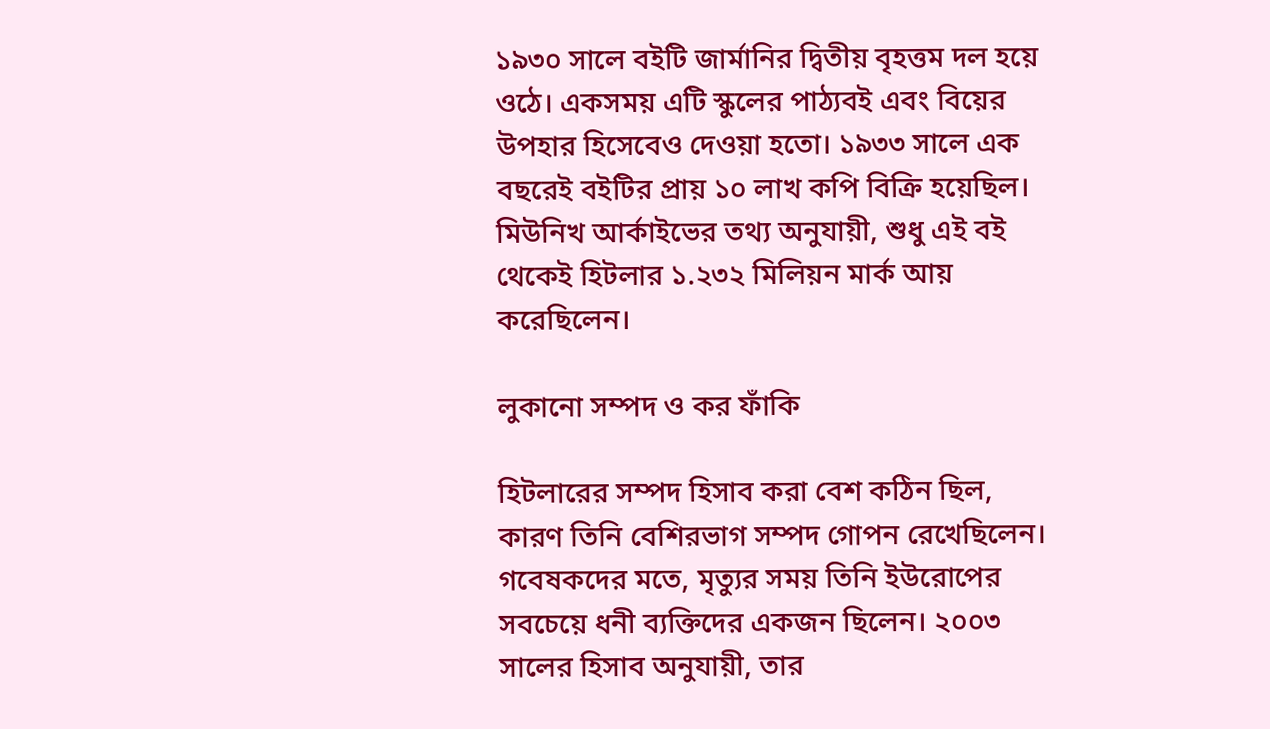১৯৩০ সালে বইটি জার্মানির দ্বিতীয় বৃহত্তম দল হয়ে ওঠে। একসময় এটি স্কুলের পাঠ্যবই এবং বিয়ের উপহার হিসেবেও দেওয়া হতো। ১৯৩৩ সালে এক বছরেই বইটির প্রায় ১০ লাখ কপি বিক্রি হয়েছিল। মিউনিখ আর্কাইভের তথ্য অনুযায়ী, শুধু এই বই থেকেই হিটলার ১.২৩২ মিলিয়ন মার্ক আয় করেছিলেন।

লুকানো সম্পদ ও কর ফাঁকি

হিটলারের সম্পদ হিসাব করা বেশ কঠিন ছিল, কারণ তিনি বেশিরভাগ সম্পদ গোপন রেখেছিলেন। গবেষকদের মতে, মৃত্যুর সময় তিনি ইউরোপের সবচেয়ে ধনী ব্যক্তিদের একজন ছিলেন। ২০০৩ সালের হিসাব অনুযায়ী, তার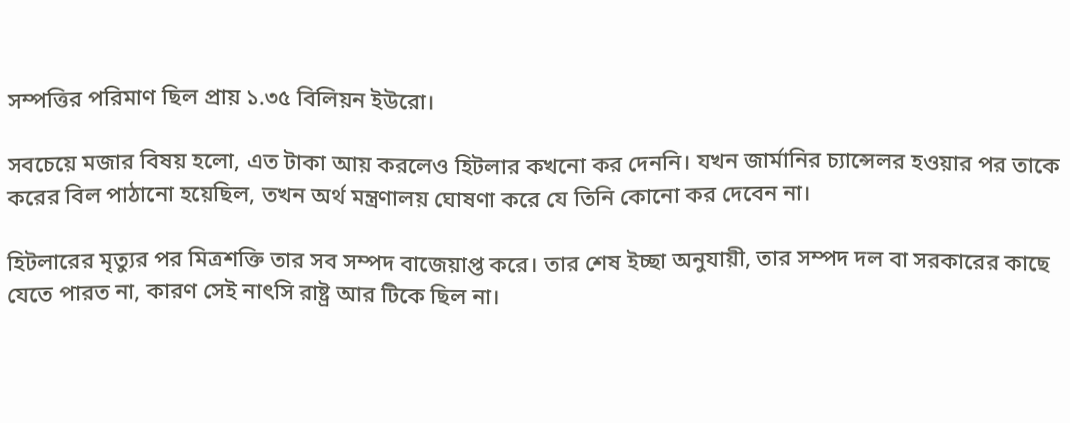সম্পত্তির পরিমাণ ছিল প্রায় ১.৩৫ বিলিয়ন ইউরো।

সবচেয়ে মজার বিষয় হলো, এত টাকা আয় করলেও হিটলার কখনো কর দেননি। যখন জার্মানির চ্যান্সেলর হওয়ার পর তাকে করের বিল পাঠানো হয়েছিল, তখন অর্থ মন্ত্রণালয় ঘোষণা করে যে তিনি কোনো কর দেবেন না।

হিটলারের মৃত্যুর পর মিত্রশক্তি তার সব সম্পদ বাজেয়াপ্ত করে। তার শেষ ইচ্ছা অনুযায়ী, তার সম্পদ দল বা সরকারের কাছে যেতে পারত না, কারণ সেই নাৎসি রাষ্ট্র আর টিকে ছিল না।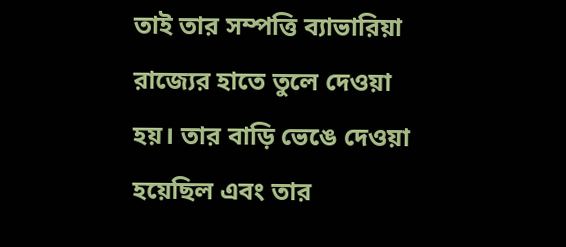তাই তার সম্পত্তি ব্যাভারিয়া রাজ্যের হাতে তুলে দেওয়া হয়। তার বাড়ি ভেঙে দেওয়া হয়েছিল এবং তার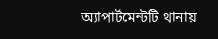অ্যাপার্টমেন্টটি থানায়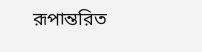রূপান্তরিত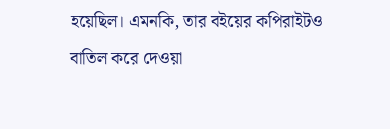হয়েছিল। এমনকি, তার বইয়ের কপিরাইটও বাতিল করে দেওয়া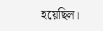হয়েছিল।